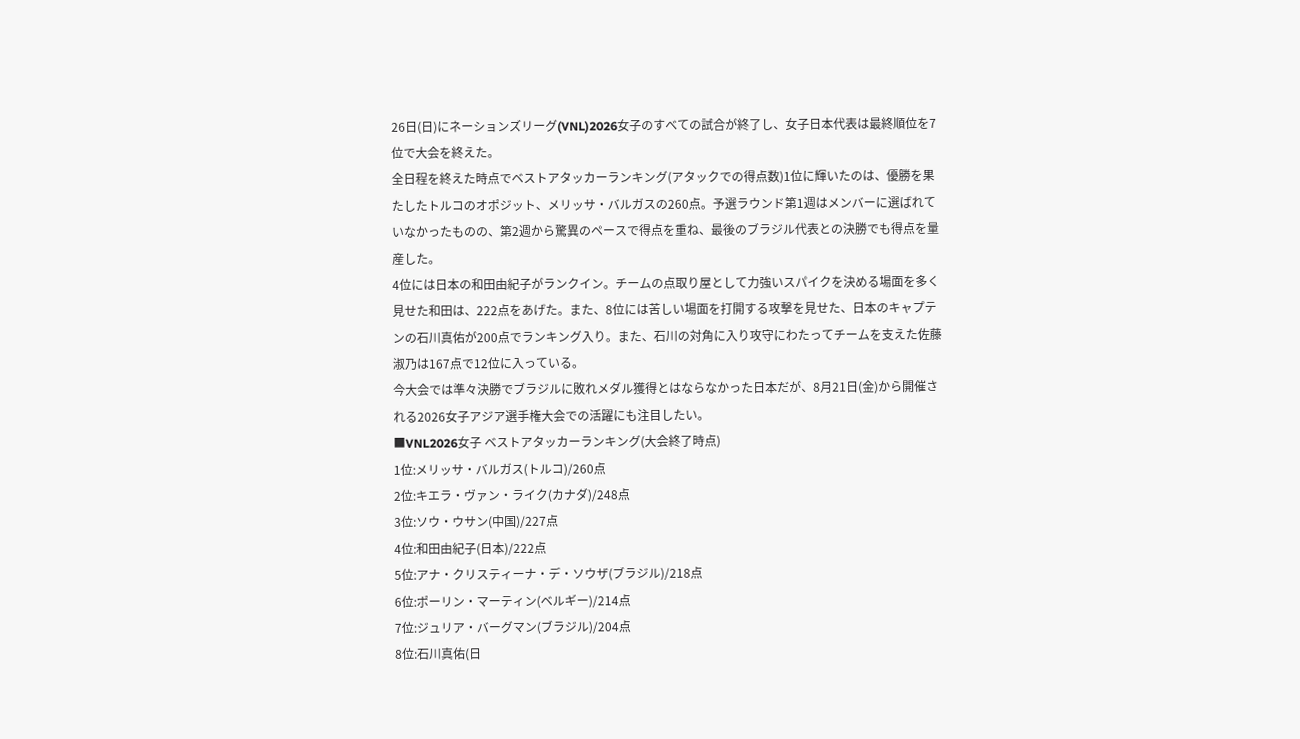26日(日)にネーションズリーグ(VNL)2026女子のすべての試合が終了し、女子日本代表は最終順位を7位で大会を終えた。
全日程を終えた時点でベストアタッカーランキング(アタックでの得点数)1位に輝いたのは、優勝を果たしたトルコのオポジット、メリッサ・バルガスの260点。予選ラウンド第1週はメンバーに選ばれていなかったものの、第2週から驚異のペースで得点を重ね、最後のブラジル代表との決勝でも得点を量産した。
4位には日本の和田由紀子がランクイン。チームの点取り屋として力強いスパイクを決める場面を多く見せた和田は、222点をあげた。また、8位には苦しい場面を打開する攻撃を見せた、日本のキャプテンの石川真佑が200点でランキング入り。また、石川の対角に入り攻守にわたってチームを支えた佐藤淑乃は167点で12位に入っている。
今大会では準々決勝でブラジルに敗れメダル獲得とはならなかった日本だが、8月21日(金)から開催される2026女子アジア選手権大会での活躍にも注目したい。
■VNL2026女子 ベストアタッカーランキング(大会終了時点)
1位:メリッサ・バルガス(トルコ)/260点
2位:キエラ・ヴァン・ライク(カナダ)/248点
3位:ソウ・ウサン(中国)/227点
4位:和田由紀子(日本)/222点
5位:アナ・クリスティーナ・デ・ソウザ(ブラジル)/218点
6位:ポーリン・マーティン(ベルギー)/214点
7位:ジュリア・バーグマン(ブラジル)/204点
8位:石川真佑(日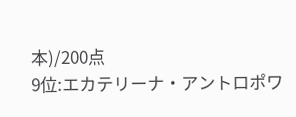本)/200点
9位:エカテリーナ・アントロポワ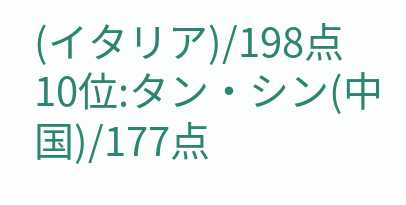(イタリア)/198点
10位:タン・シン(中国)/177点